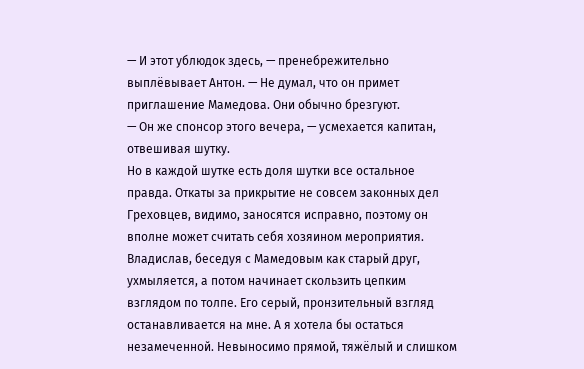— И этот ублюдок здесь, — пренебрежительно выплёвывает Антон. — Не думал, что он примет приглашение Мамедова. Они обычно брезгуют.
— Он же спонсор этого вечера, — усмехается капитан, отвешивая шутку.
Но в каждой шутке есть доля шутки все остальное правда. Откаты за прикрытие не совсем законных дел Греховцев, видимо, заносятся исправно, поэтому он вполне может считать себя хозяином мероприятия.
Владислав, беседуя с Мамедовым как старый друг, ухмыляется, а потом начинает скользить цепким взглядом по толпе. Его серый, пронзительный взгляд останавливается на мне. А я хотела бы остаться незамеченной. Невыносимо прямой, тяжёлый и слишком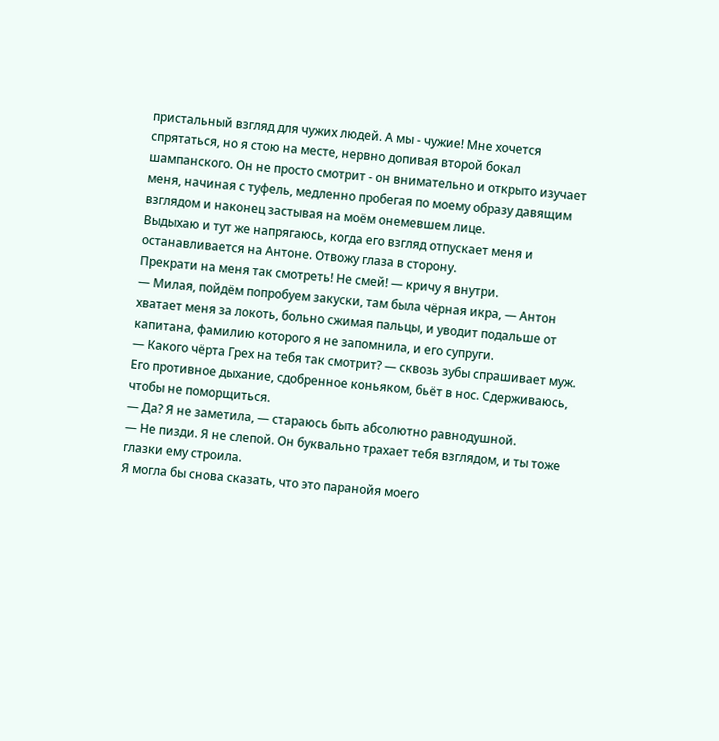пристальный взгляд для чужих людей. А мы - чужие! Мне хочется спрятаться, но я стою на месте, нервно допивая второй бокал шампанского. Он не просто смотрит - он внимательно и открыто изучает меня, начиная с туфель, медленно пробегая по моему образу давящим взглядом и наконец застывая на моём онемевшем лице.
Выдыхаю и тут же напрягаюсь, когда его взгляд отпускает меня и останавливается на Антоне. Отвожу глаза в сторону.
Прекрати на меня так смотреть! Не смей! — кричу я внутри.
— Милая, пойдём попробуем закуски, там была чёрная икра, — Антон хватает меня за локоть, больно сжимая пальцы, и уводит подальше от капитана, фамилию которого я не запомнила, и его супруги.
— Какого чёрта Грех на тебя так смотрит? — сквозь зубы спрашивает муж. Его противное дыхание, сдобренное коньяком, бьёт в нос. Сдерживаюсь, чтобы не поморщиться.
— Да? Я не заметила, — стараюсь быть абсолютно равнодушной.
— Не пизди. Я не слепой. Он буквально трахает тебя взглядом, и ты тоже глазки ему строила.
Я могла бы снова сказать, что это паранойя моего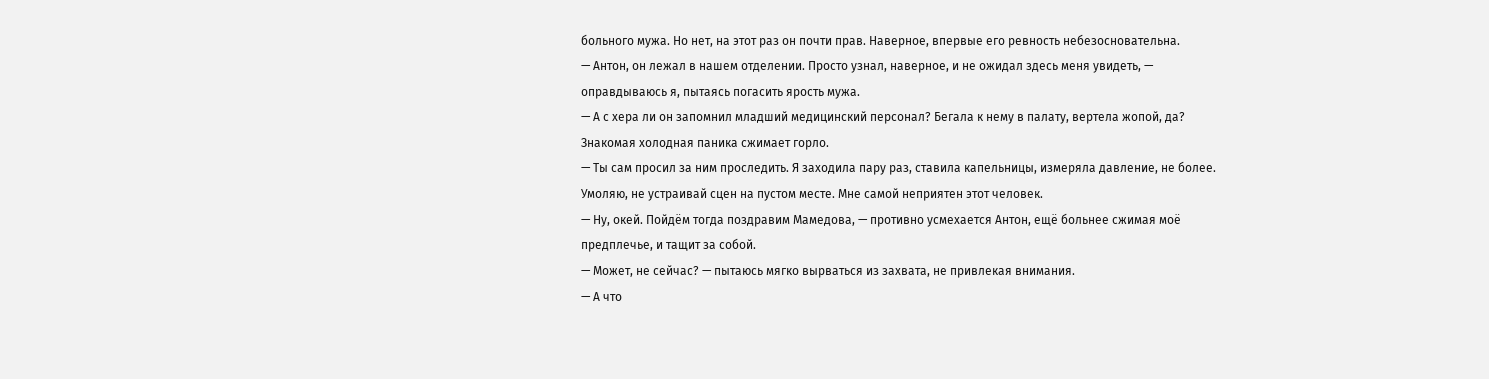больного мужа. Но нет, на этот раз он почти прав. Наверное, впервые его ревность небезосновательна.
— Антон, он лежал в нашем отделении. Просто узнал, наверное, и не ожидал здесь меня увидеть, — оправдываюсь я, пытаясь погасить ярость мужа.
— А с хера ли он запомнил младший медицинский персонал? Бегала к нему в палату, вертела жопой, да?
Знакомая холодная паника сжимает горло.
— Ты сам просил за ним проследить. Я заходила пару раз, ставила капельницы, измеряла давление, не более. Умоляю, не устраивай сцен на пустом месте. Мне самой неприятен этот человек.
— Ну, окей. Пойдём тогда поздравим Мамедова, — противно усмехается Антон, ещё больнее сжимая моё предплечье, и тащит за собой.
— Может, не сейчас? — пытаюсь мягко вырваться из захвата, не привлекая внимания.
— А что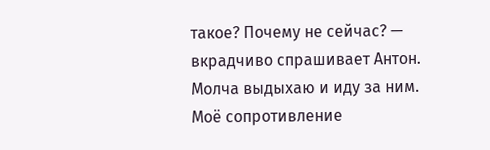такое? Почему не сейчас? — вкрадчиво спрашивает Антон.
Молча выдыхаю и иду за ним. Моё сопротивление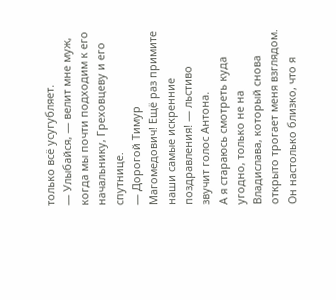только всё усугубляет.
— Улыбайся, — велит мне муж, когда мы почти подходим к его начальнику, Греховцеву и его спутнице.
— Дорогой Тимур Магомедович! Ещё раз примите наши самые искренние поздравления! — льстиво звучит голос Антона.
А я стараюсь смотреть куда угодно, только не на Владислава, который снова открыто трогает меня взглядом. Он настолько близко, что я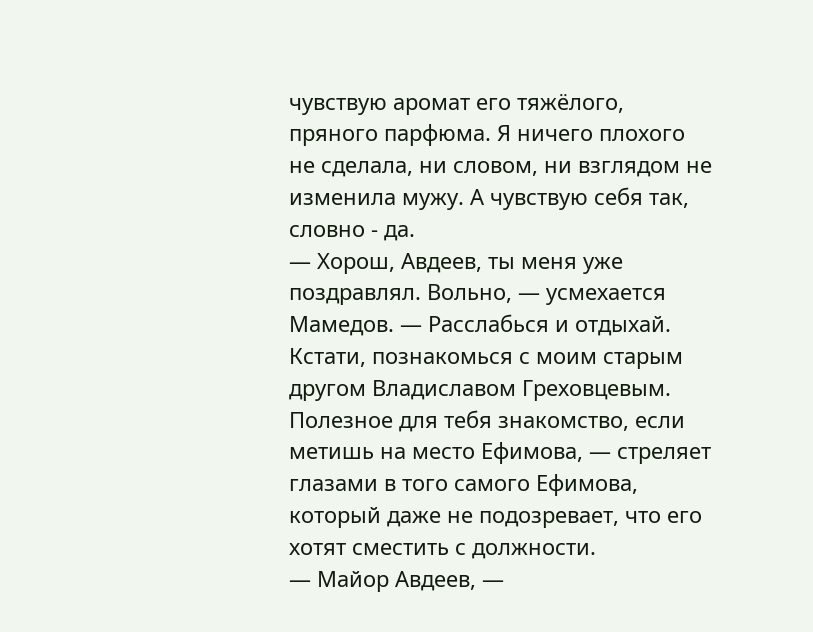чувствую аромат его тяжёлого, пряного парфюма. Я ничего плохого не сделала, ни словом, ни взглядом не изменила мужу. А чувствую себя так, словно - да.
— Хорош, Авдеев, ты меня уже поздравлял. Вольно, — усмехается Мамедов. — Расслабься и отдыхай. Кстати, познакомься с моим старым другом Владиславом Греховцевым. Полезное для тебя знакомство, если метишь на место Ефимова, — стреляет глазами в того самого Ефимова, который даже не подозревает, что его хотят сместить с должности.
— Майор Авдеев, —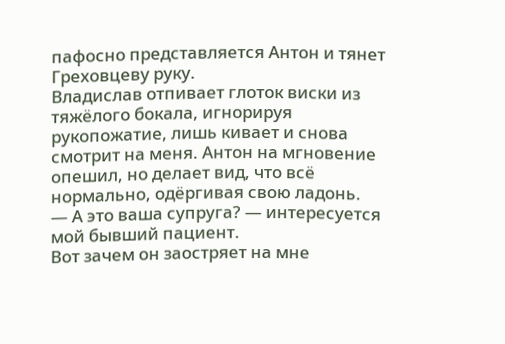пафосно представляется Антон и тянет Греховцеву руку.
Владислав отпивает глоток виски из тяжёлого бокала, игнорируя рукопожатие, лишь кивает и снова смотрит на меня. Антон на мгновение опешил, но делает вид, что всё нормально, одёргивая свою ладонь.
— А это ваша супруга? — интересуется мой бывший пациент.
Вот зачем он заостряет на мне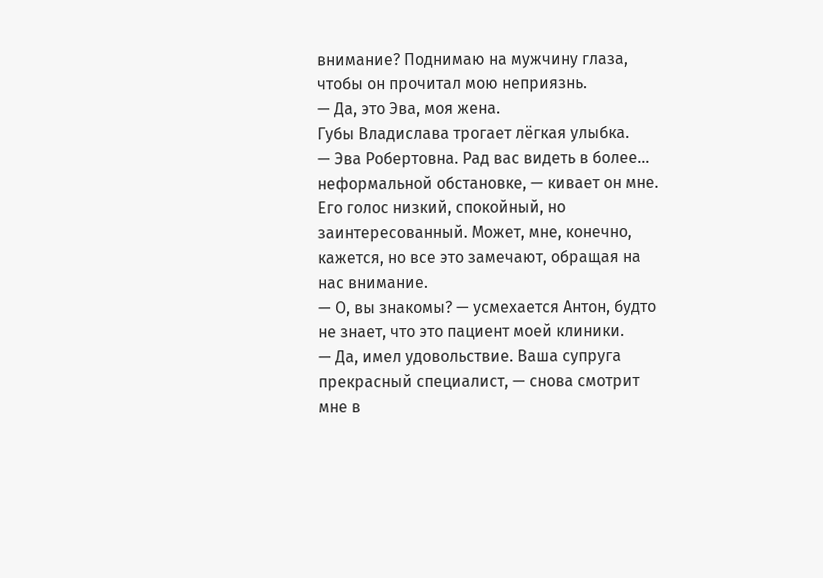внимание? Поднимаю на мужчину глаза, чтобы он прочитал мою неприязнь.
— Да, это Эва, моя жена.
Губы Владислава трогает лёгкая улыбка.
— Эва Робертовна. Рад вас видеть в более… неформальной обстановке, — кивает он мне.
Его голос низкий, спокойный, но заинтересованный. Может, мне, конечно, кажется, но все это замечают, обращая на нас внимание.
— О, вы знакомы? — усмехается Антон, будто не знает, что это пациент моей клиники.
— Да, имел удовольствие. Ваша супруга прекрасный специалист, — снова смотрит мне в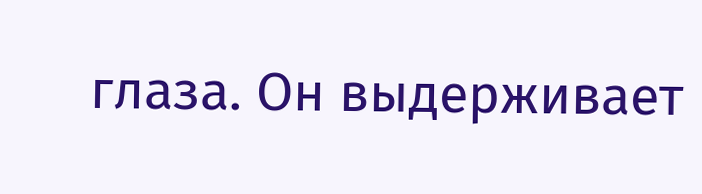глаза. Он выдерживает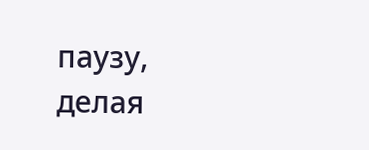паузу, делая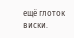ещё глоток виски.